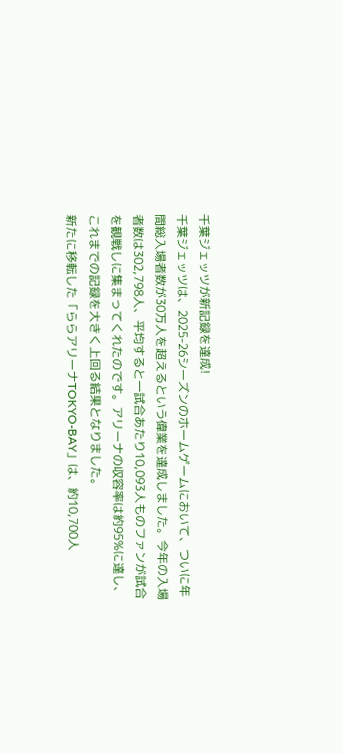千葉ジェッツが新記録を達成!
千葉ジェッツは、2025-26シーズンのホームゲームにおいて、ついに年間総入場者数が30万人を超えるという偉業を達成しました。今年の入場者数は302,798人、平均すると一試合あたり10,093人ものファンが試合を観戦しに集まってくれたのです。アリーナの収容率は約95%に達し、これまでの記録を大きく上回る結果となりました。
新たに移転した「ららアリーナTOKYO-BAY」は、約10,700人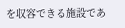を収容できる施設であ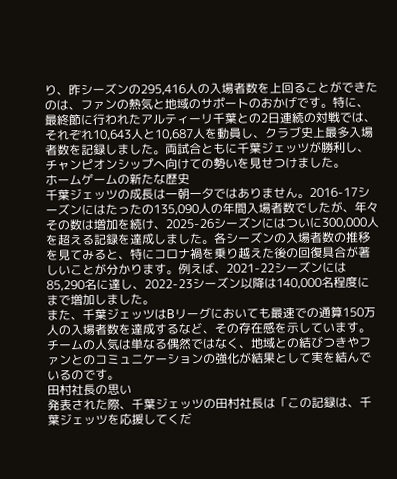り、昨シーズンの295,416人の入場者数を上回ることができたのは、ファンの熱気と地域のサポートのおかげです。特に、最終節に行われたアルティーリ千葉との2日連続の対戦では、それぞれ10,643人と10,687人を動員し、クラブ史上最多入場者数を記録しました。両試合ともに千葉ジェッツが勝利し、チャンピオンシップへ向けての勢いを見せつけました。
ホームゲームの新たな歴史
千葉ジェッツの成長は一朝一夕ではありません。2016-17シーズンにはたったの135,090人の年間入場者数でしたが、年々その数は増加を続け、2025-26シーズンにはついに300,000人を超える記録を達成しました。各シーズンの入場者数の推移を見てみると、特にコロナ禍を乗り越えた後の回復具合が著しいことが分かります。例えば、2021-22シーズンには85,290名に達し、2022-23シーズン以降は140,000名程度にまで増加しました。
また、千葉ジェッツはBリーグにおいても最速での通算150万人の入場者数を達成するなど、その存在感を示しています。チームの人気は単なる偶然ではなく、地域との結びつきやファンとのコミュニケーションの強化が結果として実を結んでいるのです。
田村社長の思い
発表された際、千葉ジェッツの田村社長は「この記録は、千葉ジェッツを応援してくだ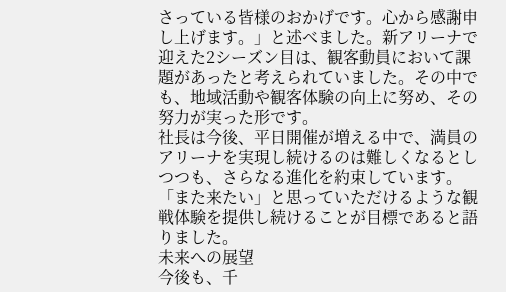さっている皆様のおかげです。心から感謝申し上げます。」と述べました。新アリーナで迎えた2シーズン目は、観客動員において課題があったと考えられていました。その中でも、地域活動や観客体験の向上に努め、その努力が実った形です。
社長は今後、平日開催が増える中で、満員のアリーナを実現し続けるのは難しくなるとしつつも、さらなる進化を約束しています。「また来たい」と思っていただけるような観戦体験を提供し続けることが目標であると語りました。
未来への展望
今後も、千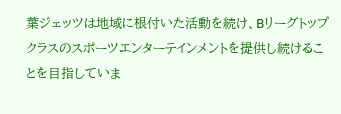葉ジェッツは地域に根付いた活動を続け、Bリーグトップクラスのスポーツエンターテインメントを提供し続けることを目指していま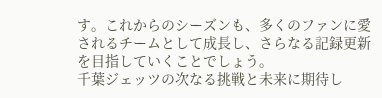す。これからのシーズンも、多くのファンに愛されるチームとして成長し、さらなる記録更新を目指していくことでしょう。
千葉ジェッツの次なる挑戦と未来に期待し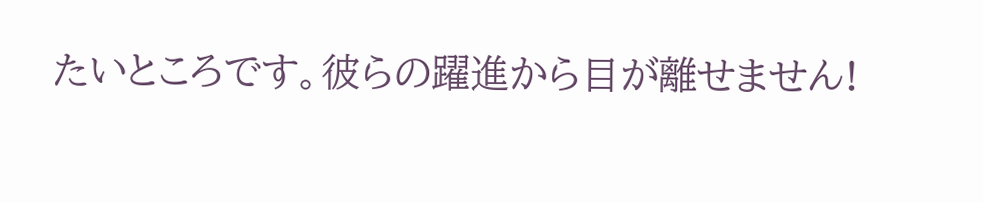たいところです。彼らの躍進から目が離せません!